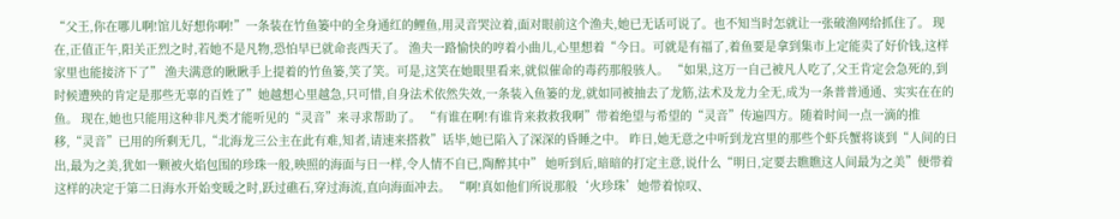“父王,你在哪儿啊!馆儿好想你啊!”一条装在竹鱼篓中的全身通红的鲤鱼,用灵音哭泣着,面对眼前这个渔夫,她已无话可说了。也不知当时怎就让一张破渔网给抓住了。 现在,正值正午,阳关正烈之时,若她不是凡物,恐怕早已就命丧西天了。 渔夫一路愉快的哼着小曲儿,心里想着“今日。可就是有福了,着鱼要是拿到集市上定能卖了好价钱,这样家里也能接济下了” 渔夫满意的瞅瞅手上提着的竹鱼篓,笑了笑。可是,这笑在她眼里看来,就似催命的毒药那般骇人。 “如果,这万一自己被凡人吃了,父王肯定会急死的,到时候遭殃的肯定是那些无辜的百姓了”她越想心里越急,只可惜,自身法术依然失效,一条装入鱼篓的龙,就如同被抽去了龙筋,法术及龙力全无,成为一条普普通通、实实在在的鱼。 现在,她也只能用这种非凡类才能听见的“灵音”来寻求帮助了。 “有谁在啊!有谁肯来救救我啊”带着绝望与希望的“灵音”传遍四方。随着时间一点一滴的推移,“灵音”已用的所剩无几,“北海龙三公主在此有难,知者,请速来搭救”话毕,她已陷入了深深的昏睡之中。 昨日,她无意之中听到龙宫里的那些个虾兵蟹将谈到“人间的日出,最为之美,犹如一颗被火焰包围的珍珠一般,映照的海面与日一样,令人情不自已,陶醉其中” 她听到后,暗暗的打定主意,说什么“明日,定要去瞧瞧这人间最为之美”便带着这样的决定于第二日海水开始变暖之时,跃过礁石,穿过海流,直向海面冲去。 “啊!真如他们所说那般‘火珍珠’她带着惊叹、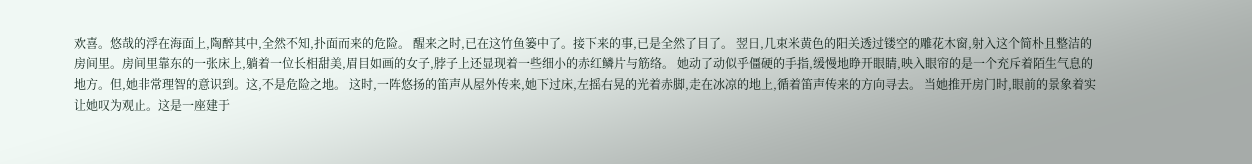欢喜。悠哉的浮在海面上,陶醉其中,全然不知,扑面而来的危险。 醒来之时,已在这竹鱼篓中了。接下来的事,已是全然了目了。 翌日,几束米黄色的阳关透过镂空的雕花木窗,射入这个简朴且整洁的房间里。房间里靠东的一张床上,躺着一位长相甜美,眉目如画的女子,脖子上还显现着一些细小的赤红鳞片与筋络。 她动了动似乎僵硬的手指,缓慢地睁开眼睛,映入眼帘的是一个充斥着陌生气息的地方。但,她非常理智的意识到。这,不是危险之地。 这时,一阵悠扬的笛声从屋外传来,她下过床,左摇右晃的光着赤脚,走在冰凉的地上,循着笛声传来的方向寻去。 当她推开房门时,眼前的景象着实让她叹为观止。这是一座建于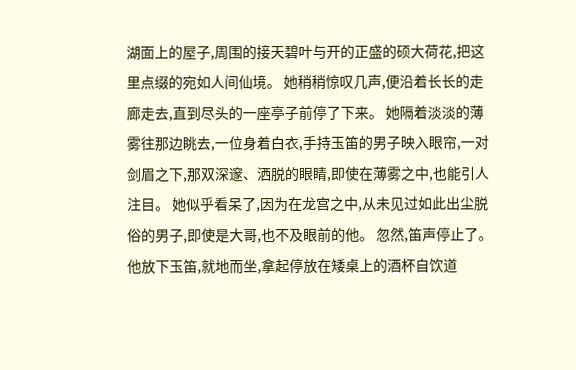湖面上的屋子,周围的接天碧叶与开的正盛的硕大荷花,把这里点缀的宛如人间仙境。 她稍稍惊叹几声,便沿着长长的走廊走去,直到尽头的一座亭子前停了下来。 她隔着淡淡的薄雾往那边眺去,一位身着白衣,手持玉笛的男子映入眼帘,一对剑眉之下,那双深邃、洒脱的眼睛,即使在薄雾之中,也能引人注目。 她似乎看呆了,因为在龙宫之中,从未见过如此出尘脱俗的男子,即使是大哥,也不及眼前的他。 忽然,笛声停止了。他放下玉笛,就地而坐,拿起停放在矮桌上的酒杯自饮道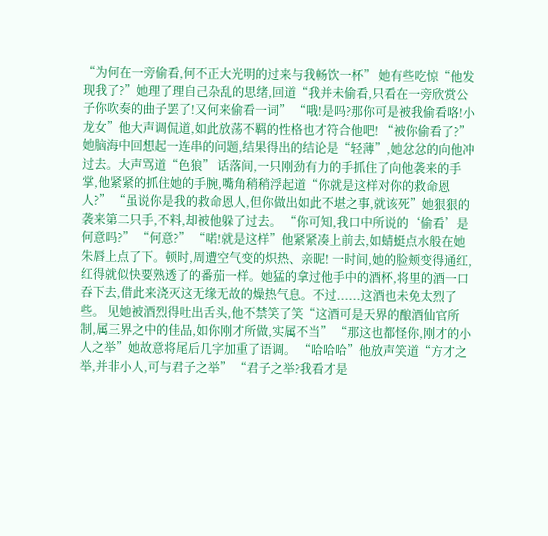“为何在一旁偷看,何不正大光明的过来与我畅饮一杯” 她有些吃惊“他发现我了?”她理了理自己杂乱的思绪,回道“我并未偷看,只看在一旁欣赏公子你吹奏的曲子罢了!又何来偷看一词” “哦!是吗?那你可是被我偷看咯!小龙女”他大声调侃道,如此放荡不羁的性格也才符合他吧! “被你偷看了?”她脑海中回想起一连串的问题,结果得出的结论是“轻薄”,她忿忿的向他冲过去。大声骂道“色狼” 话落间,一只刚劲有力的手抓住了向他袭来的手掌,他紧紧的抓住她的手腕,嘴角稍稍浮起道“你就是这样对你的救命恩人?” “虽说你是我的救命恩人,但你做出如此不堪之事,就该死”她狠狠的袭来第二只手,不料,却被他躲了过去。 “你可知,我口中所说的‘偷看’是何意吗?” “何意?” “喏!就是这样”他紧紧凑上前去,如蜻蜓点水般在她朱唇上点了下。顿时,周遭空气变的炽热、亲昵! 一时间,她的脸颊变得通红,红得就似快要熟透了的番茄一样。她猛的拿过他手中的酒杯,将里的酒一口吞下去,借此来浇灭这无缘无故的燥热气息。不过......这酒也未免太烈了些。 见她被酒烈得吐出舌头,他不禁笑了笑“这酒可是天界的酿酒仙官所制,属三界之中的佳品,如你刚才所做,实属不当” “那这也都怪你,刚才的小人之举”她故意将尾后几字加重了语调。 “哈哈哈”他放声笑道“方才之举,并非小人,可与君子之举” “君子之举?我看才是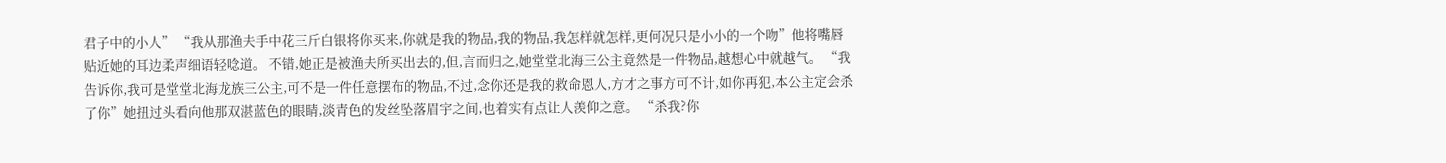君子中的小人” “我从那渔夫手中花三斤白银将你买来,你就是我的物品,我的物品,我怎样就怎样,更何况只是小小的一个吻”他将嘴唇贴近她的耳边柔声细语轻唸道。 不错,她正是被渔夫所买出去的,但,言而归之,她堂堂北海三公主竟然是一件物品,越想心中就越气。 “我告诉你,我可是堂堂北海龙族三公主,可不是一件任意摆布的物品,不过,念你还是我的救命恩人,方才之事方可不计,如你再犯,本公主定会杀了你”她扭过头看向他那双湛蓝色的眼睛,淡青色的发丝坠落眉宇之间,也着实有点让人羡仰之意。 “杀我?你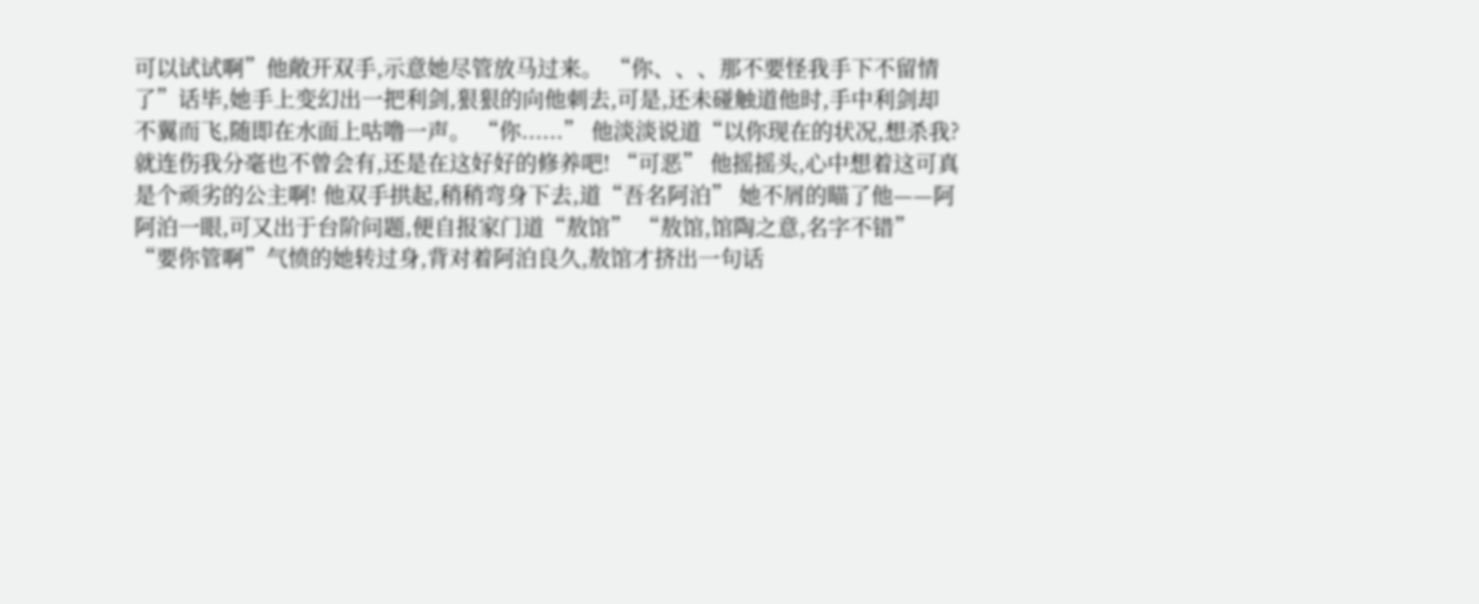可以试试啊”他敞开双手,示意她尽管放马过来。 “你、、、那不要怪我手下不留情了”话毕,她手上变幻出一把利剑,狠狠的向他刺去,可是,还未碰触道他时,手中利剑却不翼而飞,随即在水面上咕噜一声。 “你......” 他淡淡说道“以你现在的状况,想杀我?就连伤我分毫也不曾会有,还是在这好好的修养吧! “可恶” 他摇摇头,心中想着这可真是个顽劣的公主啊! 他双手拱起,稍稍弯身下去,道“吾名阿泊” 她不屑的瞄了他——阿阿泊一眼,可又出于台阶问题,便自报家门道“敖馆” “敖馆,馆陶之意,名字不错” “要你管啊”气愤的她转过身,背对着阿泊良久,敖馆才挤出一句话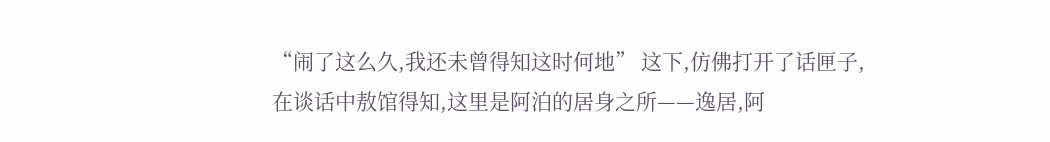“闹了这么久,我还未曾得知这时何地” 这下,仿佛打开了话匣子,在谈话中敖馆得知,这里是阿泊的居身之所——逸居,阿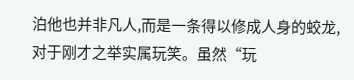泊他也并非凡人,而是一条得以修成人身的蛟龙,对于刚才之举实属玩笑。虽然“玩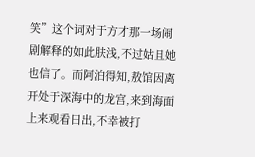笑”这个词对于方才那一场闹剧解释的如此肤浅,不过姑且她也信了。而阿泊得知,敖馆因离开处于深海中的龙宫,来到海面上来观看日出,不幸被打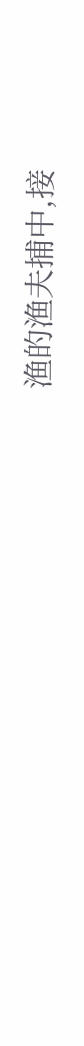渔的渔夫捕中,接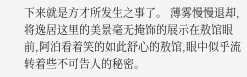下来就是方才所发生之事了。 薄雾慢慢退却,将逸居这里的美景毫无掩饰的展示在敖馆眼前,阿泊看着笑的如此舒心的敖馆,眼中似乎流转着些不可告人的秘密。